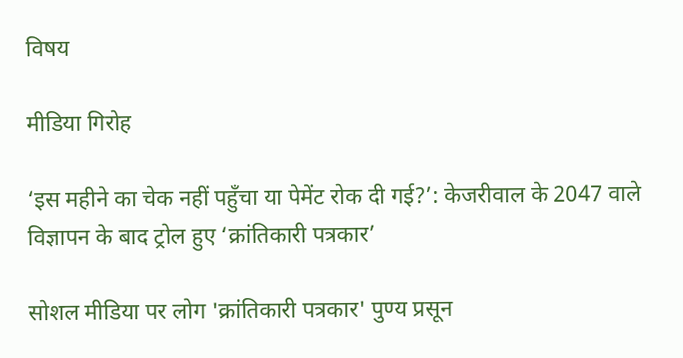विषय

मीडिया गिरोह

‘इस महीने का चेक नहीं पहुँचा या पेमेंट रोक दी गई?’: केजरीवाल के 2047 वाले विज्ञापन के बाद ट्रोल हुए ‘क्रांतिकारी पत्रकार’

सोशल मीडिया पर लोग 'क्रांतिकारी पत्रकार' पुण्य प्रसून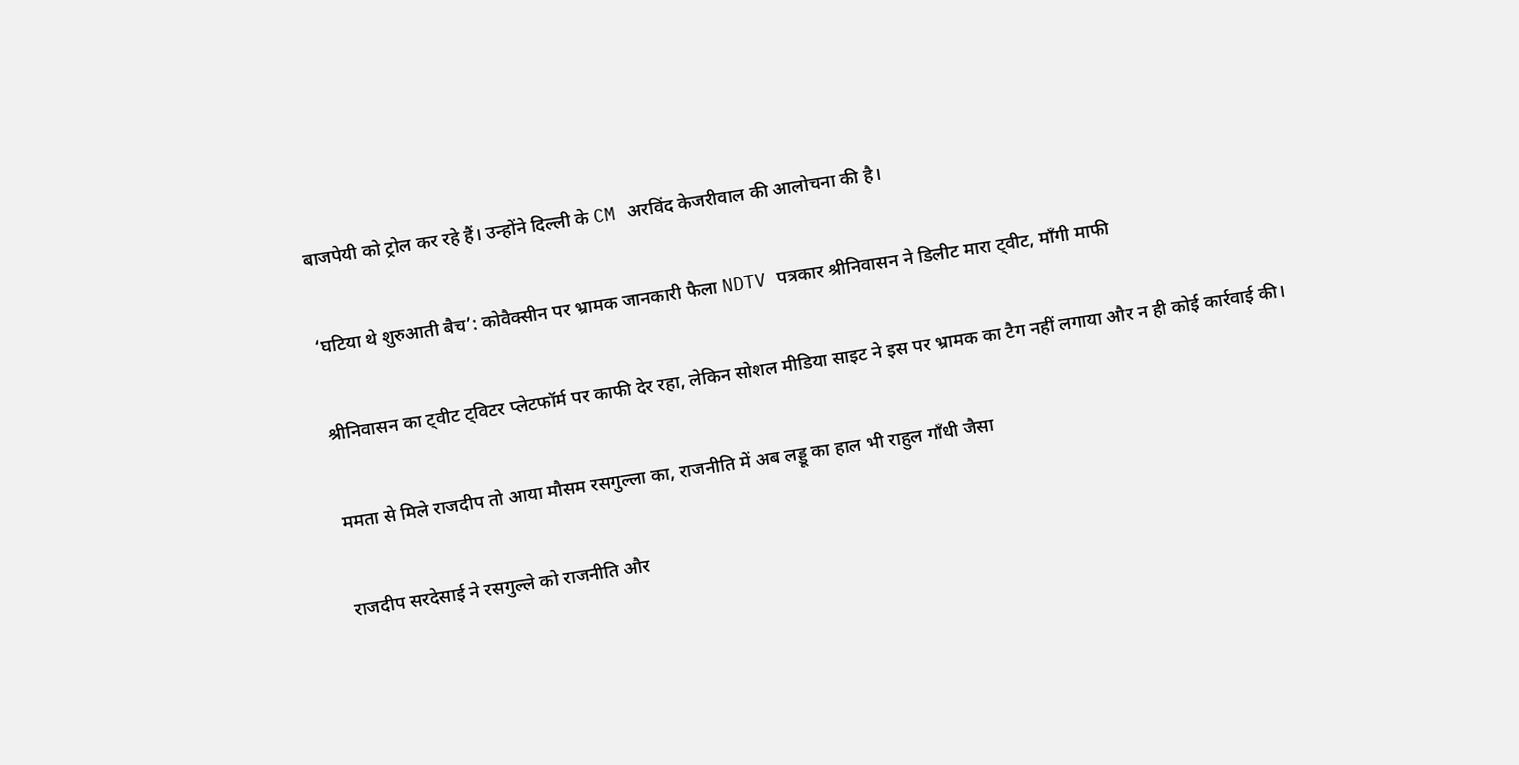बाजपेयी को ट्रोल कर रहे हैं। उन्होंने दिल्ली के CM अरविंद केजरीवाल की आलोचना की है।

‘घटिया थे शुरुआती बैच’: कोवैक्सीन पर भ्रामक जानकारी फैला NDTV पत्रकार श्रीनिवासन ने डिलीट मारा ट्वीट, माँगी माफी

श्रीनिवासन का ट्वीट ट्विटर प्लेटफॉर्म पर काफी देर रहा, लेकिन सोशल मीडिया साइट ने इस पर भ्रामक का टैग नहीं लगाया और न ही कोई कार्रवाई की।

ममता से मिले राजदीप तो आया मौसम रसगुल्ला का, राजनीति में अब लड्डू का हाल भी राहुल गाँधी जैसा

राजदीप सरदेसाई ने रसगुल्ले को राजनीति और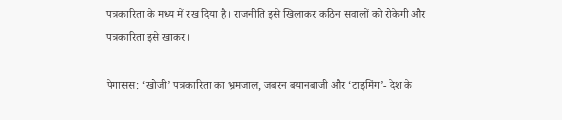पत्रकारिता के मध्य में रख दिया है। राजनीति इसे खिलाकर कठिन सवालों को रोकेगी और पत्रकारिता इसे खाकर।

पेगासस: ‘खोजी’ पत्रकारिता का भ्रमजाल, जबरन बयानबाजी और ‘टाइमिंग’- देश के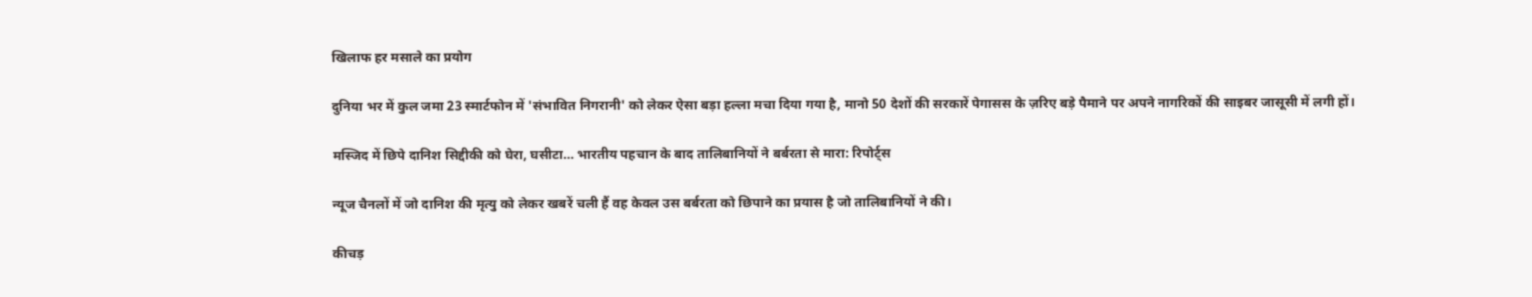खिलाफ हर मसाले का प्रयोग

दुनिया भर में कुल जमा 23 स्मार्टफोन में 'संभावित निगरानी' को लेकर ऐसा बड़ा हल्ला मचा दिया गया है, मानो 50 देशों की सरकारें पेगासस के ज़रिए बड़े पैमाने पर अपने नागरिकों की साइबर जासूसी में लगी हों।

मस्जिद में छिपे दानिश सिद्दीकी को घेरा, घसीटा… भारतीय पहचान के बाद तालिबानियों ने बर्बरता से मारा: रिपोर्ट्स

न्यूज चैनलों में जो दानिश की मृत्यु को लेकर खबरें चली हैं वह केवल उस बर्बरता को छिपाने का प्रयास है जो तालिबानियों ने की।

कीचड़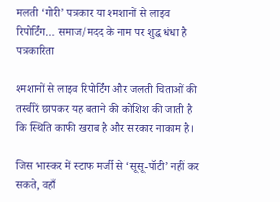मलती ‘गोरी’ पत्रकार या श्मशानों से लाइव रिपोर्टिंग… समाज/मदद के नाम पर शुद्ध धंधा है पत्रकारिता

श्मशानों से लाइव रिपोर्टिंग और जलती चिताओं की तस्वीरें छापकर यह बताने की कोशिश की जाती है कि स्थिति काफी खराब है और सरकार नाकाम है।

जिस भास्कर में स्टाफ मर्जी से ‘सूसू-पॉटी’ नहीं कर सकते, वहाँ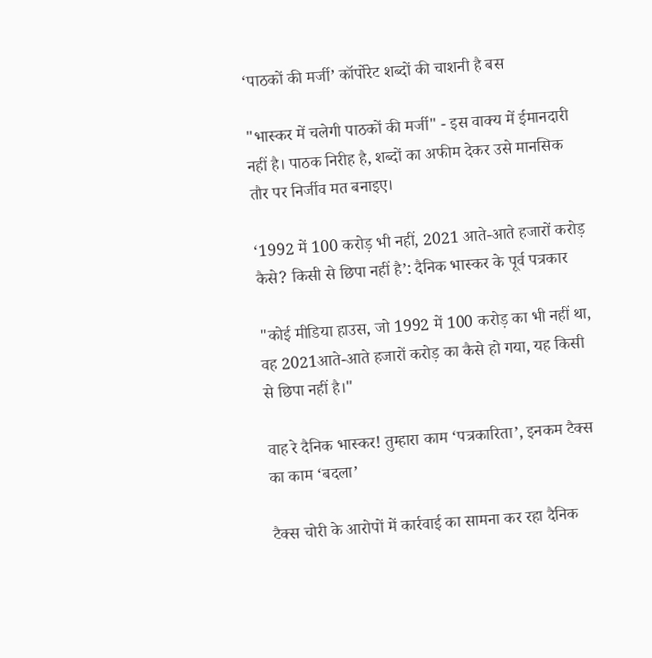‘पाठकों की मर्जी’ कॉर्पोरेट शब्दों की चाशनी है बस

"भास्कर में चलेगी पाठकों की मर्जी" - इस वाक्य में ईमानदारी नहीं है। पाठक निरीह है, शब्दों का अफीम देकर उसे मानसिक तौर पर निर्जीव मत बनाइए।

‘1992 में 100 करोड़ भी नहीं, 2021 आते-आते हजारों करोड़ कैसे? किसी से छिपा नहीं है’: दैनिक भास्कर के पूर्व पत्रकार

"कोई मीडिया हाउस, जो 1992 में 100 करोड़ का भी नहीं था, वह 2021आते-आते हजारों करोड़ का कैसे हो गया, यह किसी से छिपा नहीं है।"

वाह रे दैनिक भास्कर! तुम्हारा काम ‘पत्रकारिता’, इनकम टैक्स का काम ‘बदला’

टैक्स चोरी के आरोपों में कार्रवाई का सामना कर रहा दैनिक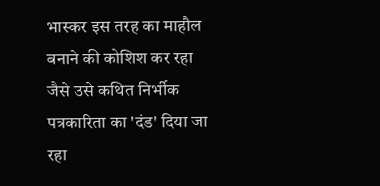भास्कर इस तरह का माहौल बनाने की कोशिश कर रहा जैसे उसे कथित निर्भीक पत्रकारिता का 'दंड' दिया जा रहा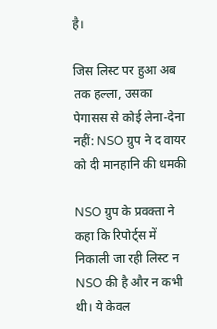है।

जिस लिस्ट पर हुआ अब तक हल्ला, उसका पेगासस से कोई लेना-देना नहीं: NSO ग्रुप ने द वायर को दी मानहानि की धमकी

NSO ग्रुप के प्रवक्ता ने कहा कि रिपोर्ट्स में निकाली जा रही लिस्ट न NSO की है और न कभी थी। ये केवल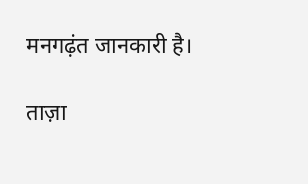मनगढ़ंत जानकारी है।

ताज़ा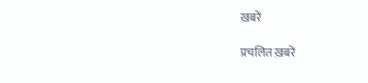ख़बरें

प्रचलित ख़बरें